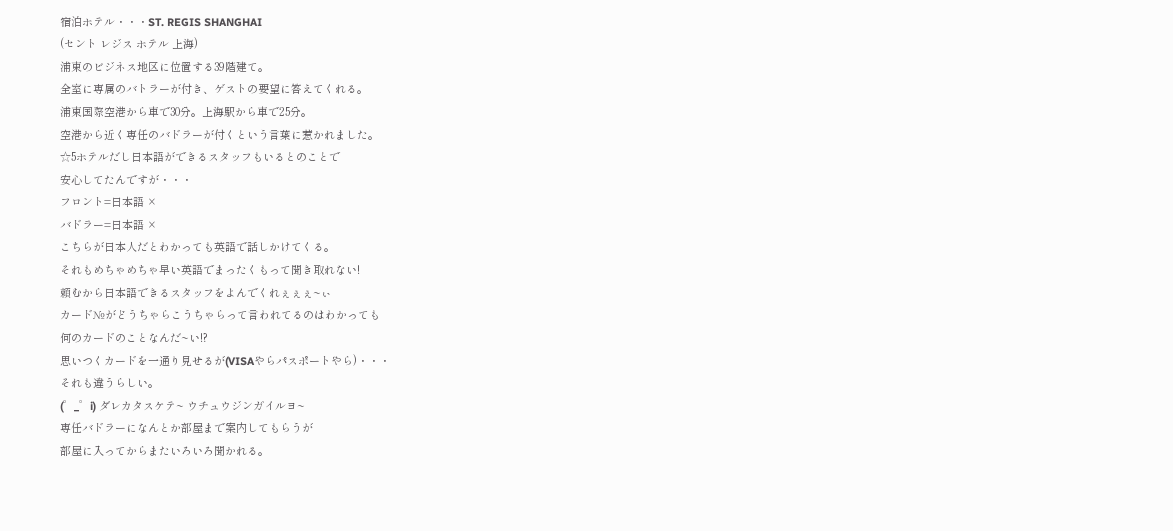宿泊ホテル・・・ST. REGIS SHANGHAI
(セント レジス ホテル 上海)
浦東のビジネス地区に位置する39階建て。
全室に専属のバトラーが付き、ゲストの要望に答えてくれる。
浦東国際空港から車で30分。上海駅から車で25分。
空港から近く専任のバドラーが付くという言葉に惹かれました。
☆5ホテルだし日本語ができるスタッフもいるとのことで
安心してたんですが・・・
フロント=日本語 ×
バドラー=日本語 ×
こちらが日本人だとわかっても英語で話しかけてくる。
それもめちゃめちゃ早い英語でまったくもって聞き取れない!
頼むから日本語できるスタッフをよんでくれぇぇぇ~ぃ
カード№がどうちゃらこうちゃらって言われてるのはわかっても
何のカードのことなんだ~い!?
思いつくカードを一通り見せるが(VISAやらパスポートやら)・・・
それも違うらしい。
(゜_゜i) ダレカタスケテ~ ウチュウジンガイルヨ~
専任バドラーになんとか部屋まで案内してもらうが
部屋に入ってからまたいろいろ聞かれる。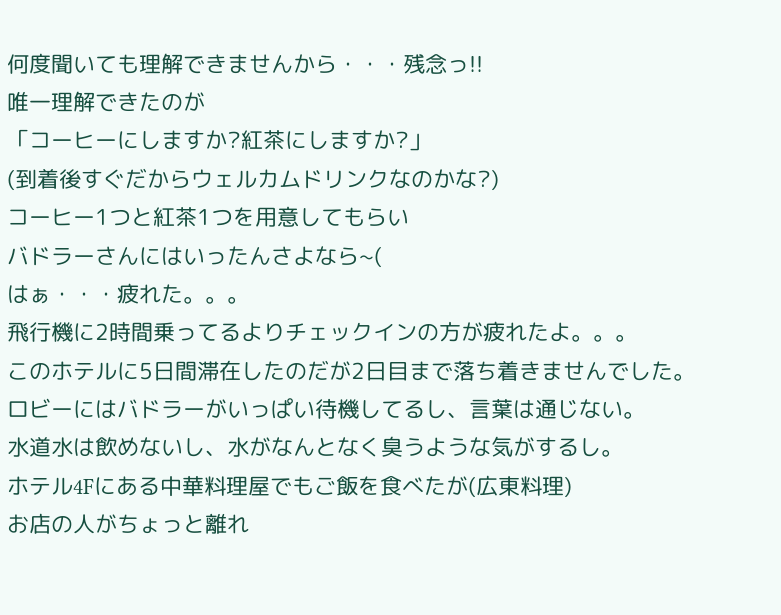何度聞いても理解できませんから・・・残念っ!!
唯一理解できたのが
「コーヒーにしますか?紅茶にしますか?」
(到着後すぐだからウェルカムドリンクなのかな?)
コーヒー1つと紅茶1つを用意してもらい
バドラーさんにはいったんさよなら~(
はぁ・・・疲れた。。。
飛行機に2時間乗ってるよりチェックインの方が疲れたよ。。。
このホテルに5日間滞在したのだが2日目まで落ち着きませんでした。
ロビーにはバドラーがいっぱい待機してるし、言葉は通じない。
水道水は飲めないし、水がなんとなく臭うような気がするし。
ホテル4Fにある中華料理屋でもご飯を食べたが(広東料理)
お店の人がちょっと離れ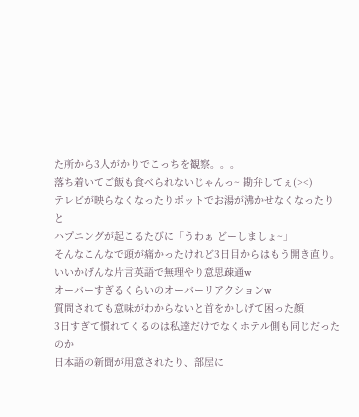た所から3人がかりでこっちを観察。。。
落ち着いてご飯も食べられないじゃんっ~ 勘弁してぇ(><)
テレビが映らなくなったりポットでお湯が沸かせなくなったりと
ハプニングが起こるたびに「うわぁ どーしましょ~」
そんなこんなで頭が痛かったけれど3日目からはもう開き直り。
いいかげんな片言英語で無理やり意思疎通w
オーバーすぎるくらいのオーバーリアクションw
質問されても意味がわからないと首をかしげて困った顔
3日すぎて慣れてくるのは私達だけでなくホテル側も同じだったのか
日本語の新聞が用意されたり、部屋に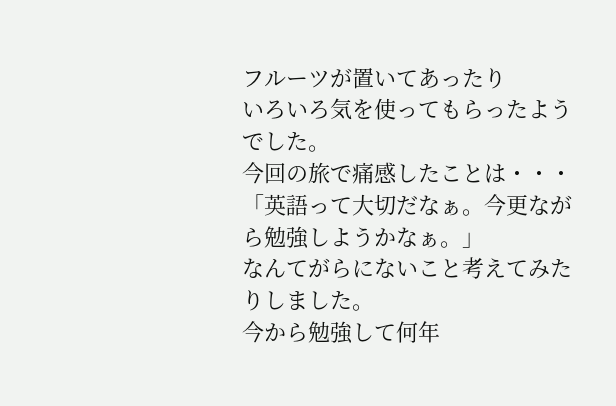フルーツが置いてあったり
いろいろ気を使ってもらったようでした。
今回の旅で痛感したことは・・・
「英語って大切だなぁ。今更ながら勉強しようかなぁ。」
なんてがらにないこと考えてみたりしました。
今から勉強して何年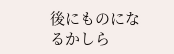後にものになるかしら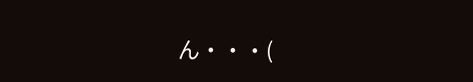ん・・・(